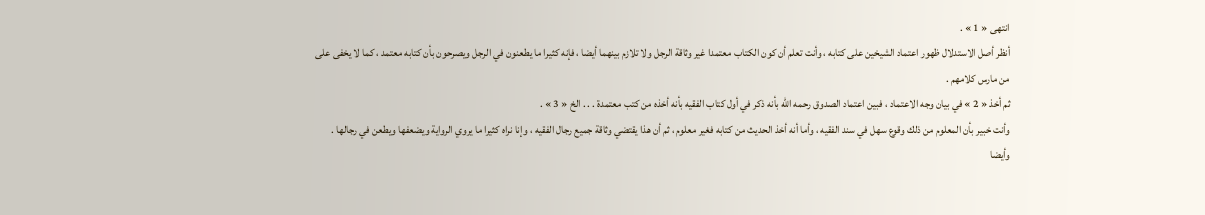انتهى « 1 » .
أنظر أصل الاستدلال ظهور اعتماد الشيخين على كتابه ، وأنت تعلم أن كون الكتاب معتمدا غير وثاقة الرجل ولا تلازم بينهما أيضا ، فإنه كثيرا ما يطعنون في الرجل ويصرحون بأن كتابه معتمد ، كما لا يخفى على من مارس كلامهم .
ثم أخذ « 2 » في بيان وجه الاعتماد ، فبين اعتماد الصدوق رحمه اللّه بأنه ذكر في أول كتاب الفقيه بأنه أخذه من كتب معتمدة . . . الخ « 3 » .
وأنت خبير بأن المعلوم من ذلك وقوع سهل في سند الفقيه ، وأما أنه أخذ الحديث من كتابه فغير معلوم ، ثم أن هذا يقتضي وثاقة جميع رجال الفقيه ، وإنا نراه كثيرا ما يروي الرواية ويضعفها ويطعن في رجالها .
وأيضا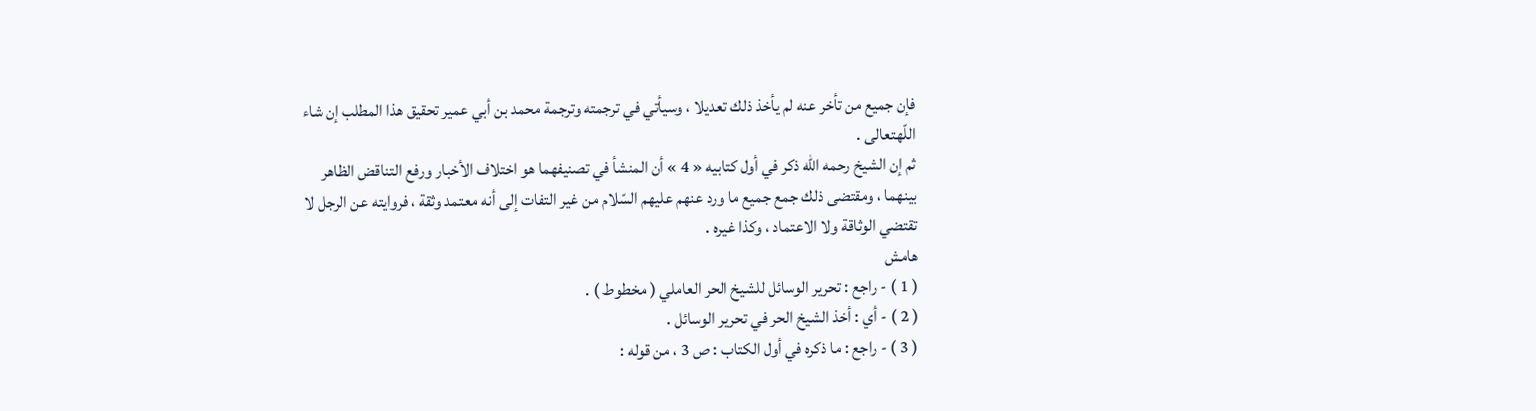فإن جميع من تأخر عنه لم يأخذ ذلك تعديلا ، وسيأتي في ترجمته وترجمة محمد بن أبي عمير تحقيق هذا المطلب إن شاء اللّهتعالى .
ثم إن الشيخ رحمه اللّه ذكر في أول كتابيه « 4 » أن المنشأ في تصنيفهما هو اختلاف الأخبار ورفع التناقض الظاهر بينهما ، ومقتضى ذلك جمع جميع ما ورد عنهم عليهم السّلام من غير التفات إلى أنه معتمد وثقة ، فروايته عن الرجل لا تقتضي الوثاقة ولا الاعتماد ، وكذا غيره .
هامش
( 1 ) - راجع : تحرير الوسائل للشيخ الحر العاملي ( مخطوط ) .
( 2 ) - أي : أخذ الشيخ الحر في تحرير الوسائل .
( 3 ) - راجع : ما ذكره في أول الكتاب : ص 3 ، من قوله :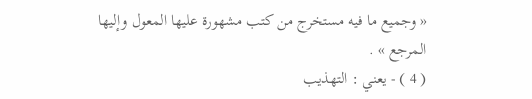« وجميع ما فيه مستخرج من كتب مشهورة عليها المعول وإليها المرجع » .
( 4 ) - يعني : التهذيب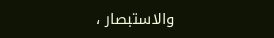والاستبصار ،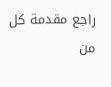راجع مقدمة كل من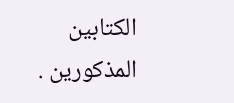الكتابين المذكورين .